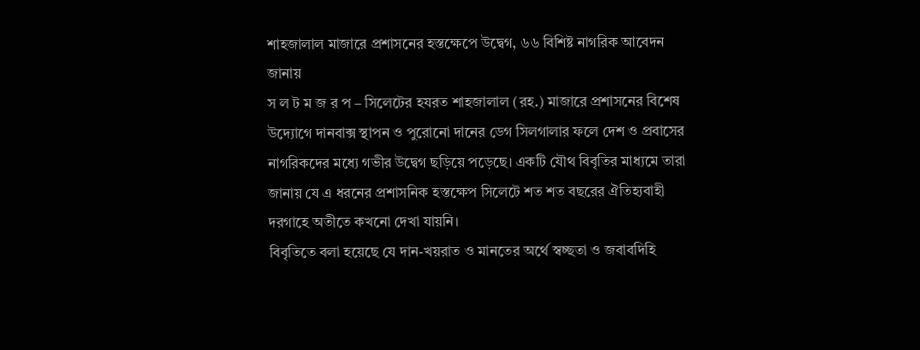শাহজালাল মাজারে প্রশাসনের হস্তক্ষেপে উদ্বেগ, ৬৬ বিশিষ্ট নাগরিক আবেদন জানায়
স ল ট ম জ র প – সিলেটের হযরত শাহজালাল (রহ.) মাজারে প্রশাসনের বিশেষ উদ্যোগে দানবাক্স স্থাপন ও পুরোনো দানের ডেগ সিলগালার ফলে দেশ ও প্রবাসের নাগরিকদের মধ্যে গভীর উদ্বেগ ছড়িয়ে পড়েছে। একটি যৌথ বিবৃতির মাধ্যমে তারা জানায় যে এ ধরনের প্রশাসনিক হস্তক্ষেপ সিলেটে শত শত বছরের ঐতিহ্যবাহী দরগাহে অতীতে কখনো দেখা যায়নি।
বিবৃতিতে বলা হয়েছে যে দান-খয়রাত ও মানতের অর্থে স্বচ্ছতা ও জবাবদিহি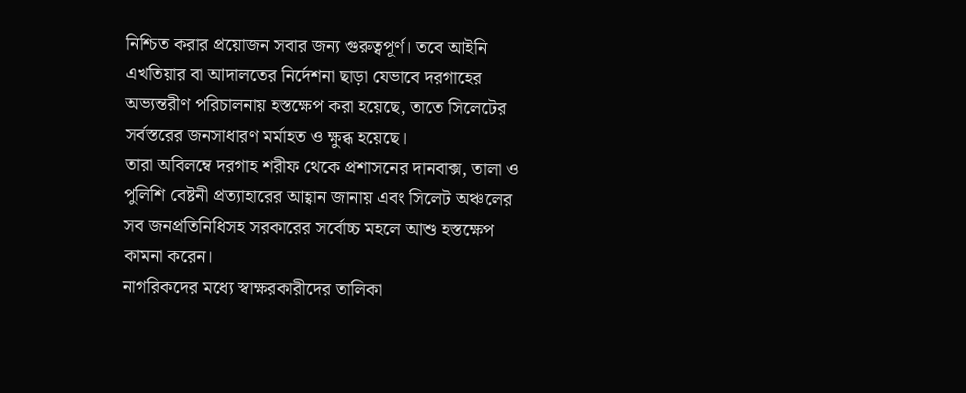নিশ্চিত করার প্রয়োজন সবার জন্য গুরুত্বপূর্ণ। তবে আইনি এখতিয়ার বা আদালতের নির্দেশনা ছাড়া যেভাবে দরগাহের অভ্যন্তরীণ পরিচালনায় হস্তক্ষেপ করা হয়েছে, তাতে সিলেটের সর্বস্তরের জনসাধারণ মর্মাহত ও ক্ষুব্ধ হয়েছে।
তারা অবিলম্বে দরগাহ শরীফ থেকে প্রশাসনের দানবাক্স, তালা ও পুলিশি বেষ্টনী প্রত্যাহারের আহ্বান জানায় এবং সিলেট অঞ্চলের সব জনপ্রতিনিধিসহ সরকারের সর্বোচ্চ মহলে আশু হস্তক্ষেপ কামনা করেন।
নাগরিকদের মধ্যে স্বাক্ষরকারীদের তালিকা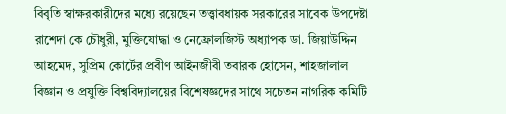বিবৃতি স্বাক্ষরকারীদের মধ্যে রয়েছেন তত্ত্বাবধায়ক সরকারের সাবেক উপদেষ্টা রাশেদা কে চৌধুরী, মুক্তিযোদ্ধা ও নেফ্রোলজিস্ট অধ্যাপক ডা. জিয়াউদ্দিন আহমেদ, সুপ্রিম কোর্টের প্রবীণ আইনজীবী তবারক হোসেন, শাহজালাল বিজ্ঞান ও প্রযুক্তি বিশ্ববিদ্যালয়ের বিশেষজ্ঞদের সাথে সচেতন নাগরিক কমিটি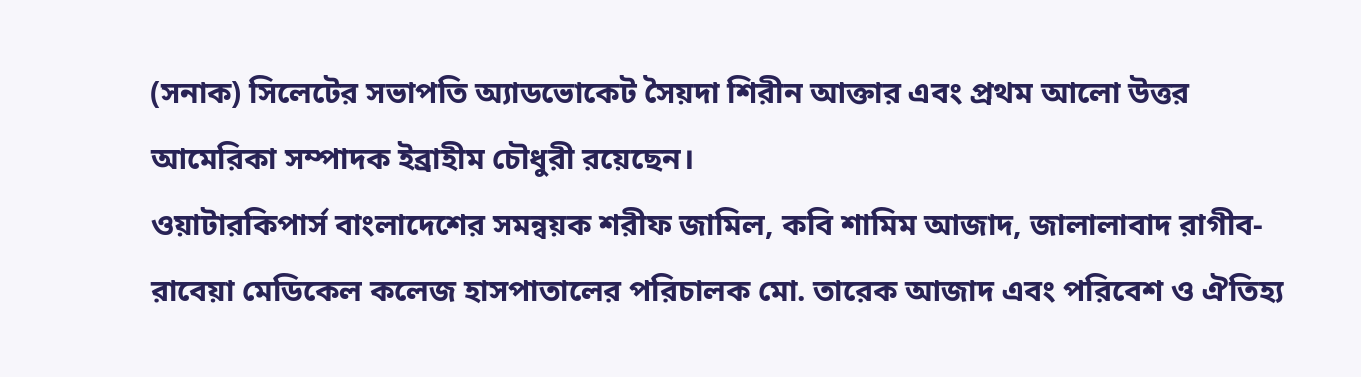(সনাক) সিলেটের সভাপতি অ্যাডভোকেট সৈয়দা শিরীন আক্তার এবং প্রথম আলো উত্তর আমেরিকা সম্পাদক ইব্রাহীম চৌধুরী রয়েছেন।
ওয়াটারকিপার্স বাংলাদেশের সমন্বয়ক শরীফ জামিল, কবি শামিম আজাদ, জালালাবাদ রাগীব-রাবেয়া মেডিকেল কলেজ হাসপাতালের পরিচালক মো. তারেক আজাদ এবং পরিবেশ ও ঐতিহ্য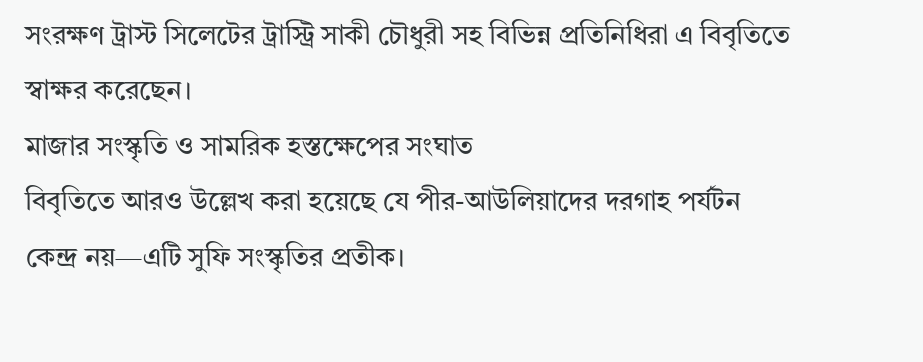সংরক্ষণ ট্রাস্ট সিলেটের ট্রাস্ট্রি সাকী চৌধুরী সহ বিভিন্ন প্রতিনিধিরা এ বিবৃতিতে স্বাক্ষর করেছেন।
মাজার সংস্কৃতি ও সামরিক হস্তক্ষেপের সংঘাত
বিবৃতিতে আরও উল্লেখ করা হয়েছে যে পীর-আউলিয়াদের দরগাহ পর্যটন কেন্দ্র নয়—এটি সুফি সংস্কৃতির প্রতীক।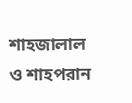শাহজালাল ও শাহপরান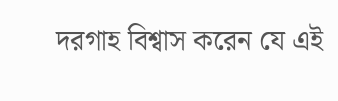দরগাহ বিশ্বাস করেন যে এই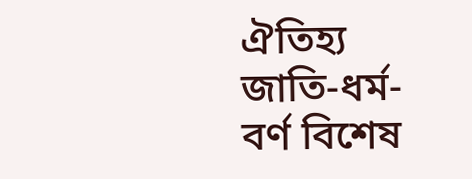ঐতিহ্য জাতি-ধর্ম-বর্ণ বিশেষ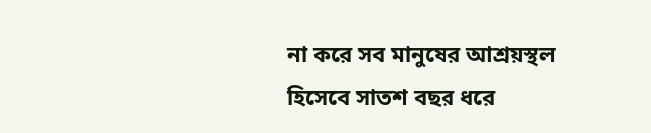না করে সব মানুষের আশ্রয়স্থল হিসেবে সাতশ বছর ধরে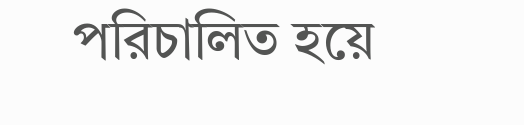পরিচালিত হয়ে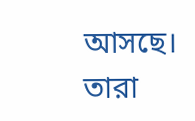আসছে।
তারা